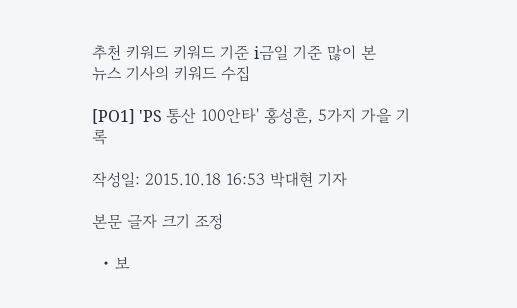추천 키워드 키워드 기준 i금일 기준 많이 본
뉴스 기사의 키워드 수집

[PO1] 'PS 통산 100안타' 홍성흔, 5가지 가을 기록

작성일: 2015.10.18 16:53 박대현 기자

본문 글자 크기 조정

  • 보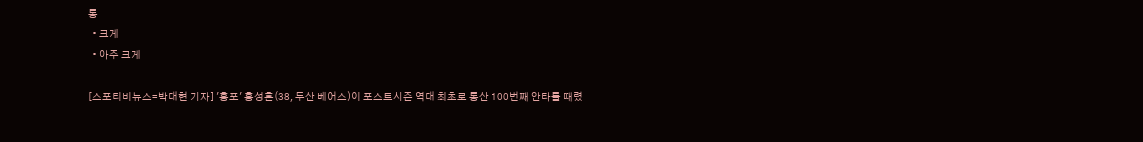통
  • 크게
  • 아주 크게

[스포티비뉴스=박대현 기자] '홍포' 홍성흔(38, 두산 베어스)이 포스트시즌 역대 최초로 통산 100번째 안타를 때렸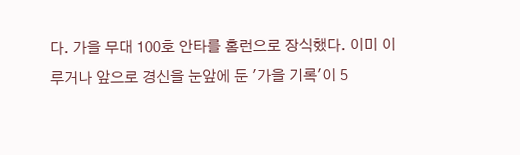다. 가을 무대 100호 안타를 홈런으로 장식했다. 이미 이루거나 앞으로 경신을 눈앞에 둔 '가을 기록'이 5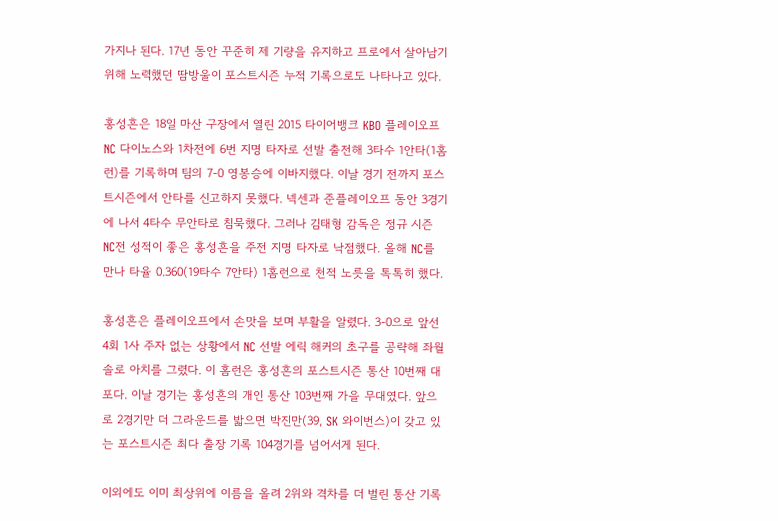가지나 된다. 17년 동안 꾸준히 제 기량을 유지하고 프로에서 살아남기 위해 노력했던 땀방울이 포스트시즌 누적 기록으로도 나타나고 있다.

홍성흔은 18일 마산 구장에서 열린 2015 타이어뱅크 KBO 플레이오프 NC 다이노스와 1차전에 6번 지명 타자로 선발 출전해 3타수 1안타(1홈런)를 기록하며 팀의 7-0 영봉승에 이바지했다. 이날 경기 전까지 포스트시즌에서 안타를 신고하지 못했다. 넥센과 준플레이오프 동안 3경기에 나서 4타수 무안타로 침묵했다. 그러나 김태형 감독은 정규 시즌 NC전 성적이 좋은 홍성흔을 주전 지명 타자로 낙점했다. 올해 NC를 만나 타율 0.360(19타수 7안타) 1홈런으로 천적 노릇을 톡톡히 했다.

홍성흔은 플레이오프에서 손맛을 보며 부활을 알렸다. 3-0으로 앞선 4회 1사 주자 없는 상황에서 NC 선발 에릭 해커의 초구를 공략해 좌월 솔로 아치를 그렸다. 이 홈런은 홍성흔의 포스트시즌 통산 10번째 대포다. 이날 경기는 홍성흔의 개인 통산 103번째 가을 무대였다. 앞으로 2경기만 더 그라운드를 밟으면 박진만(39, SK 와이번스)이 갖고 있는 포스트시즌 최다 출장 기록 104경기를 넘어서게 된다.

이외에도 이미 최상위에 이름을 올려 2위와 격차를 더 벌린 통산 기록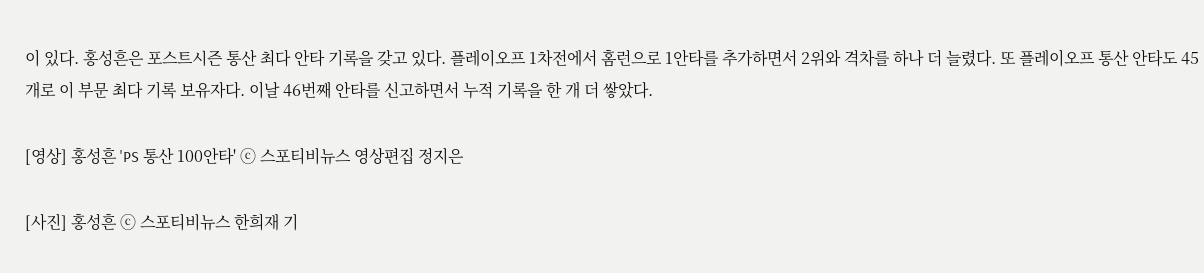이 있다. 홍성흔은 포스트시즌 통산 최다 안타 기록을 갖고 있다. 플레이오프 1차전에서 홈런으로 1안타를 추가하면서 2위와 격차를 하나 더 늘렸다. 또 플레이오프 통산 안타도 45개로 이 부문 최다 기록 보유자다. 이날 46번째 안타를 신고하면서 누적 기록을 한 개 더 쌓았다.

[영상] 홍성흔 'PS 통산 100안타' ⓒ 스포티비뉴스 영상편집 정지은

[사진] 홍성흔 ⓒ 스포티비뉴스 한희재 기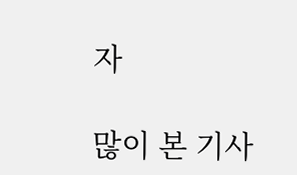자

많이 본 기사